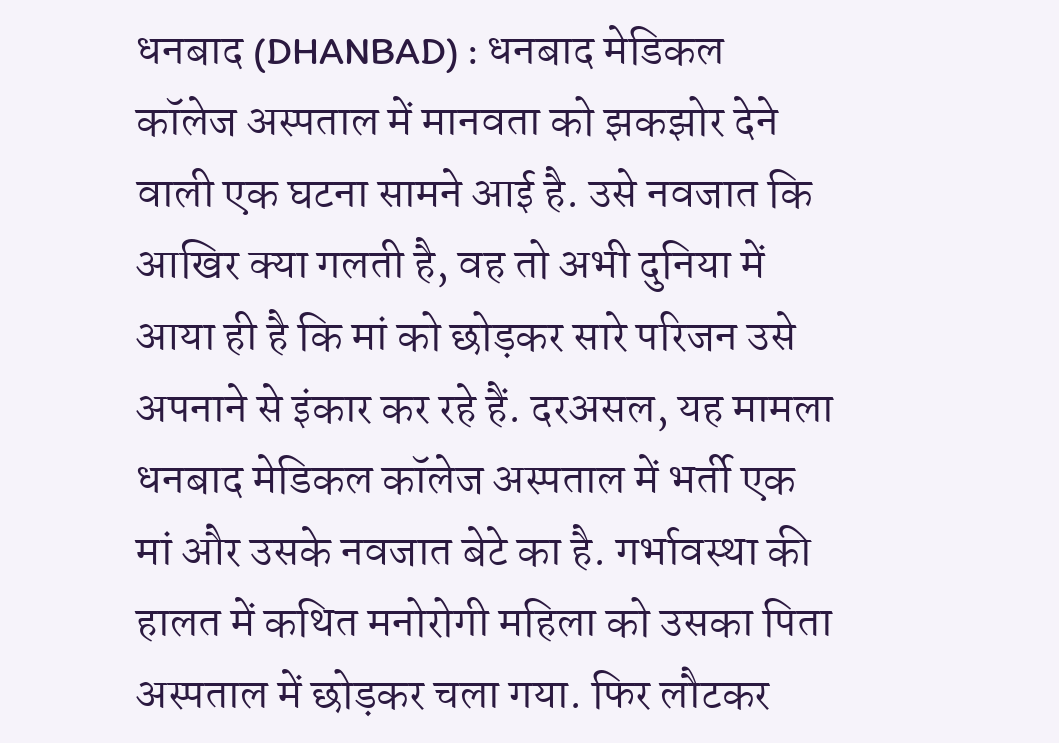धनबाद (DHANBAD) : धनबाद मेडिकल कॉलेज अस्पताल में मानवता को झकझोर देने वाली एक घटना सामने आई है. उसे नवजात कि आखिर क्या गलती है, वह तो अभी दुनिया में आया ही है कि मां को छोड़कर सारे परिजन उसे अपनाने से इंकार कर रहे हैं. दरअसल, यह मामला धनबाद मेडिकल कॉलेज अस्पताल में भर्ती एक मां और उसके नवजात बेटे का है. गर्भावस्था की हालत में कथित मनोरोगी महिला को उसका पिता अस्पताल में छोड़कर चला गया. फिर लौटकर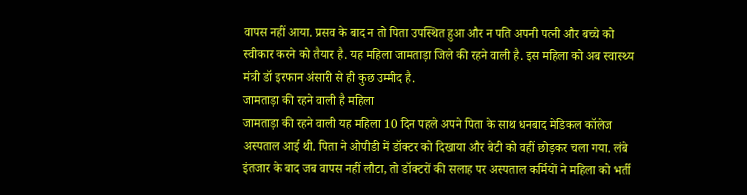वापस नहीं आया. प्रसव के बाद न तो पिता उपस्थित हुआ और न पति अपनी पत्नी और बच्चे को स्वीकार करने को तैयार है. यह महिला जामताड़ा जिले की रहने वाली है. इस महिला को अब स्वास्थ्य मंत्री डॉ इरफान अंसारी से ही कुछ उम्मीद है.
जामताड़ा की रहने वाली है महिला
जामताड़ा की रहने वाली यह महिला 10 दिन पहले अपने पिता के साथ धनबाद मेडिकल कॉलेज अस्पताल आई थी. पिता ने ओपीडी में डॉक्टर को दिखाया और बेटी को वहीं छोड़कर चला गया. लंबे इंतजार के बाद जब वापस नहीं लौटा, तो डॉक्टरों की सलाह पर अस्पताल कर्मियों ने महिला को भर्ती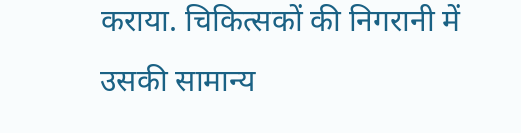कराया. चिकित्सकों की निगरानी में उसकी सामान्य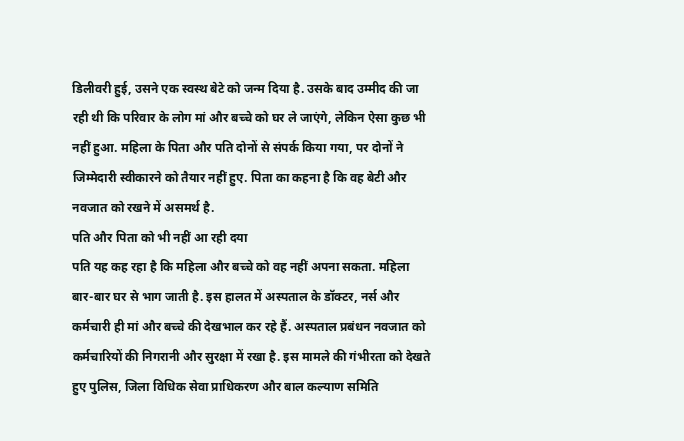डिलीवरी हुई, उसने एक स्वस्थ बेटे को जन्म दिया है. उसके बाद उम्मीद की जा रही थी कि परिवार के लोग मां और बच्चे को घर ले जाएंगे, लेकिन ऐसा कुछ भी नहीं हुआ. महिला के पिता और पति दोनों से संपर्क किया गया, पर दोनों ने जिम्मेदारी स्वीकारने को तैयार नहीं हुए. पिता का कहना है कि वह बेटी और नवजात को रखने में असमर्थ है.
पति और पिता को भी नहीं आ रही दया
पति यह कह रहा है कि महिला और बच्चे को वह नहीं अपना सकता. महिला बार-बार घर से भाग जाती है. इस हालत में अस्पताल के डॉक्टर, नर्स और कर्मचारी ही मां और बच्चे की देखभाल कर रहे हैं. अस्पताल प्रबंधन नवजात को कर्मचारियों की निगरानी और सुरक्षा में रखा है. इस मामले की गंभीरता को देखते हुए पुलिस, जिला विधिक सेवा प्राधिकरण और बाल कल्याण समिति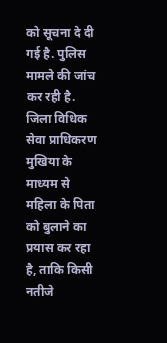को सूचना दे दी गई है. पुलिस मामले की जांच कर रही है. जिला विधिक सेवा प्राधिकरण मुखिया के माध्यम से महिला के पिता को बुलाने का प्रयास कर रहा है, ताकि किसी नतीजे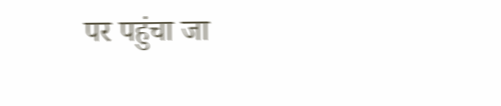पर पहुंचा जा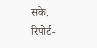सके.
रिपोर्ट-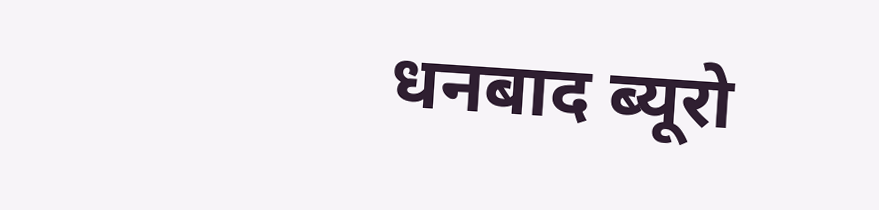धनबाद ब्यूरो